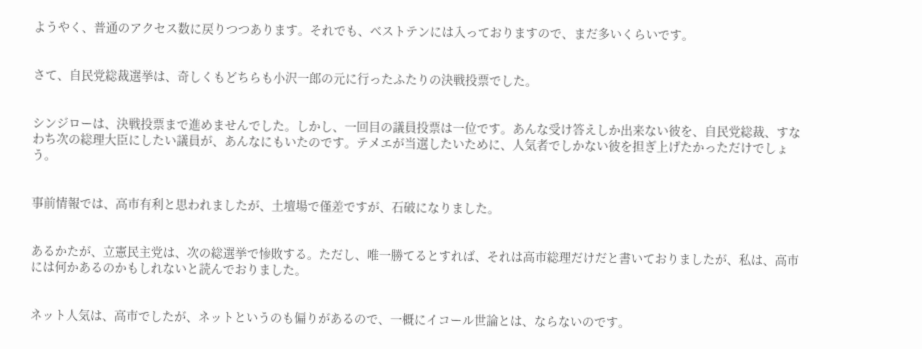ようやく、普通のアクセス数に戻りつつあります。それでも、ベストテンには入っておりますので、まだ多いくらいです。


さて、自民党総裁選挙は、奇しくもどちらも小沢一郎の元に行ったふたりの決戦投票でした。


シンジローは、決戦投票まで進めませんでした。しかし、一回目の議員投票は一位です。あんな受け答えしか出来ない彼を、自民党総裁、すなわち次の総理大臣にしたい議員が、あんなにもいたのです。テメエが当選したいために、人気者でしかない彼を担ぎ上げたかっただけでしょう。


事前情報では、高市有利と思われましたが、土壇場で僅差ですが、石破になりました。


あるかたが、立憲民主党は、次の総選挙で惨敗する。ただし、唯一勝てるとすれば、それは高市総理だけだと書いておりましたが、私は、高市には何かあるのかもしれないと読んでおりました。


ネット人気は、高市でしたが、ネットというのも偏りがあるので、一概にイコール世論とは、ならないのです。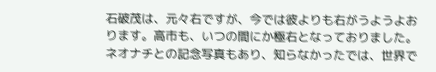石破茂は、元々右ですが、今では彼よりも右がうようよおります。高市も、いつの間にか極右となっておりました。ネオナチとの記念写真もあり、知らなかったでは、世界で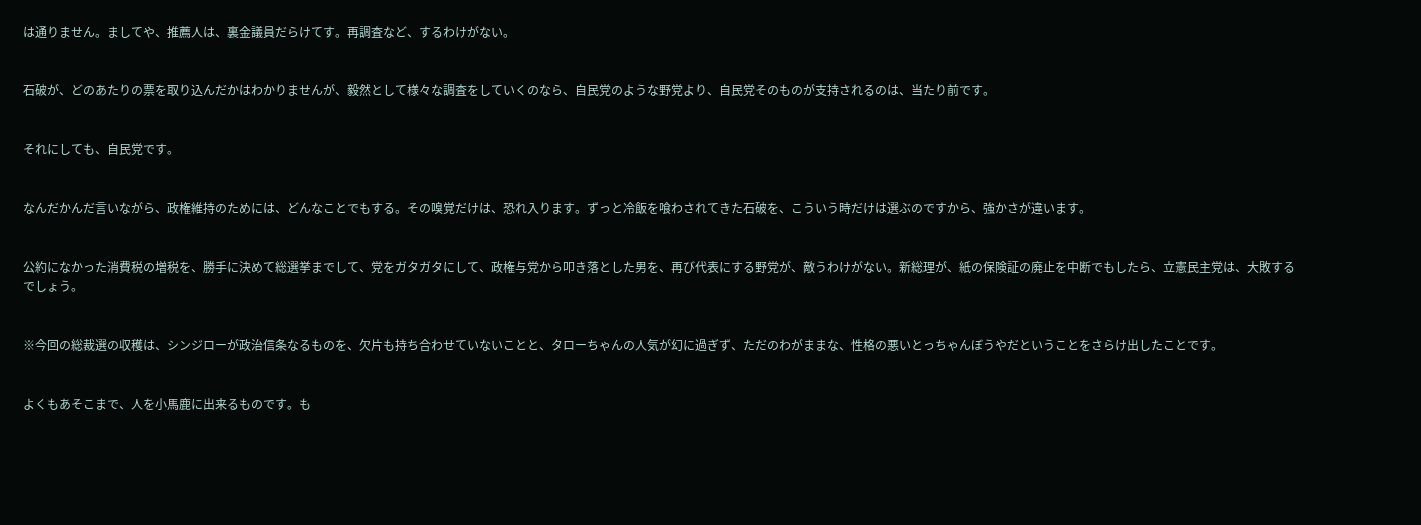は通りません。ましてや、推薦人は、裏金議員だらけてす。再調査など、するわけがない。


石破が、どのあたりの票を取り込んだかはわかりませんが、毅然として様々な調査をしていくのなら、自民党のような野党より、自民党そのものが支持されるのは、当たり前です。


それにしても、自民党です。


なんだかんだ言いながら、政権維持のためには、どんなことでもする。その嗅覚だけは、恐れ入ります。ずっと冷飯を喰わされてきた石破を、こういう時だけは選ぶのですから、強かさが違います。


公約になかった消費税の増税を、勝手に決めて総選挙までして、党をガタガタにして、政権与党から叩き落とした男を、再び代表にする野党が、敵うわけがない。新総理が、紙の保険証の廃止を中断でもしたら、立憲民主党は、大敗するでしょう。


※今回の総裁選の収穫は、シンジローが政治信条なるものを、欠片も持ち合わせていないことと、タローちゃんの人気が幻に過ぎず、ただのわがままな、性格の悪いとっちゃんぼうやだということをさらけ出したことです。


よくもあそこまで、人を小馬鹿に出来るものです。も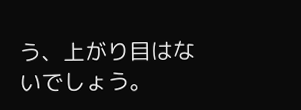う、上がり目はないでしょう。